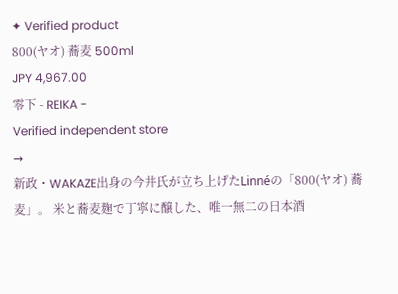✦ Verified product
800(ヤオ) 蕎麦 500ml
JPY 4,967.00
零下 - REIKA -
Verified independent store
→
新政・WAKAZE出身の今井氏が立ち上げたLinnéの「800(ヤオ) 蕎麦」。 米と蕎麦麹で丁寧に醸した、唯一無二の日本酒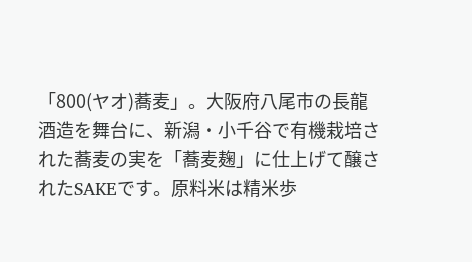「800(ヤオ)蕎麦」。大阪府八尾市の長龍酒造を舞台に、新潟・小千谷で有機栽培された蕎麦の実を「蕎麦麹」に仕上げて醸されたSAKEです。原料米は精米歩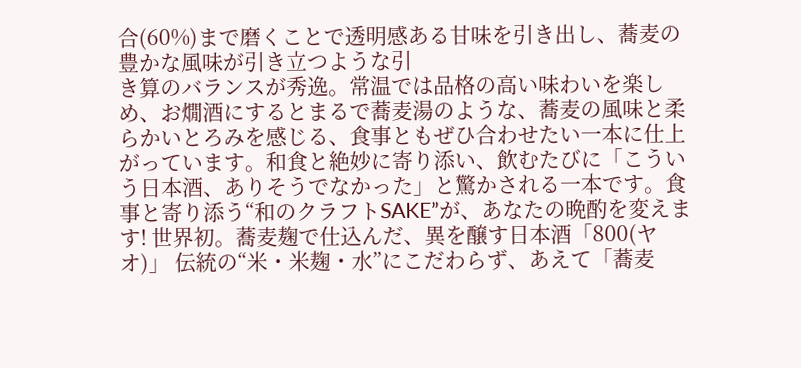合(60%)まで磨くことで透明感ある甘味を引き出し、蕎麦の豊かな風味が引き立つような引
き算のバランスが秀逸。常温では品格の高い味わいを楽しめ、お燗酒にするとまるで蕎麦湯のような、蕎麦の風味と柔らかいとろみを感じる、食事ともぜひ合わせたい一本に仕上がっています。和食と絶妙に寄り添い、飲むたびに「こういう日本酒、ありそうでなかった」と驚かされる一本です。食事と寄り添う“和のクラフトSAKE”が、あなたの晩酌を変えます! 世界初。蕎麦麹で仕込んだ、異を醸す日本酒「800(ヤオ)」 伝統の“米・米麹・水”にこだわらず、あえて「蕎麦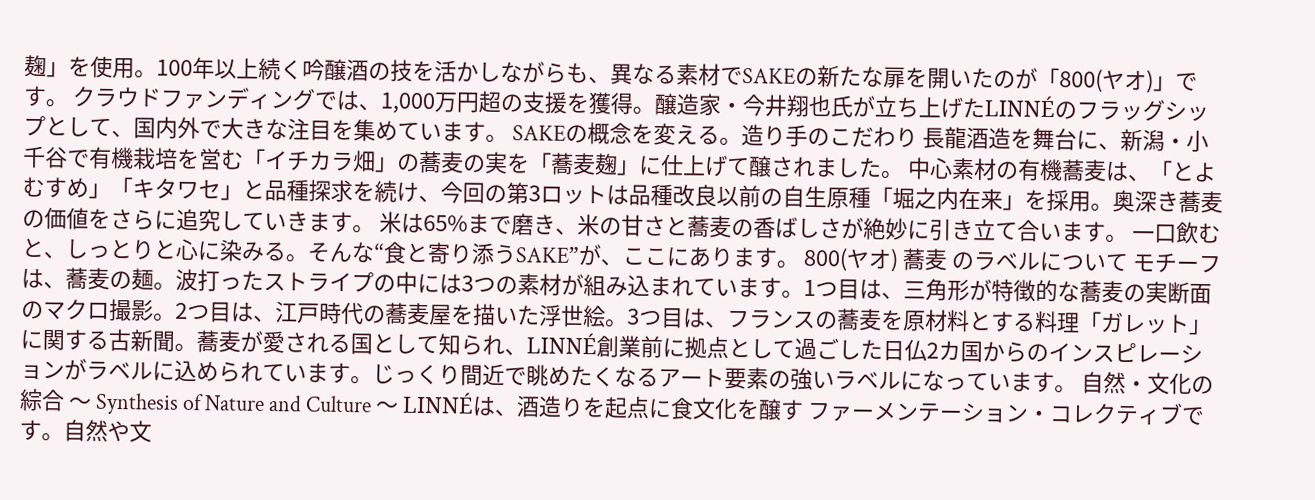麹」を使用。100年以上続く吟醸酒の技を活かしながらも、異なる素材でSAKEの新たな扉を開いたのが「800(ヤオ)」です。 クラウドファンディングでは、1,000万円超の支援を獲得。醸造家・今井翔也氏が立ち上げたLINNÉのフラッグシップとして、国内外で大きな注目を集めています。 SAKEの概念を変える。造り手のこだわり 長龍酒造を舞台に、新潟・小千谷で有機栽培を営む「イチカラ畑」の蕎麦の実を「蕎麦麹」に仕上げて醸されました。 中心素材の有機蕎麦は、「とよむすめ」「キタワセ」と品種探求を続け、今回の第3ロットは品種改良以前の自生原種「堀之内在来」を採用。奥深き蕎麦の価値をさらに追究していきます。 米は65%まで磨き、米の甘さと蕎麦の香ばしさが絶妙に引き立て合います。 一口飲むと、しっとりと心に染みる。そんな“食と寄り添うSAKE”が、ここにあります。 800(ヤオ) 蕎麦 のラベルについて モチーフは、蕎麦の麺。波打ったストライプの中には3つの素材が組み込まれています。1つ目は、三角形が特徴的な蕎麦の実断面のマクロ撮影。2つ目は、江戸時代の蕎麦屋を描いた浮世絵。3つ目は、フランスの蕎麦を原材料とする料理「ガレット」に関する古新聞。蕎麦が愛される国として知られ、LINNÉ創業前に拠点として過ごした日仏2カ国からのインスピレーションがラベルに込められています。じっくり間近で眺めたくなるアート要素の強いラベルになっています。 自然・文化の綜合 〜 Synthesis of Nature and Culture 〜 LINNÉは、酒造りを起点に食文化を醸す ファーメンテーション・コレクティブです。自然や文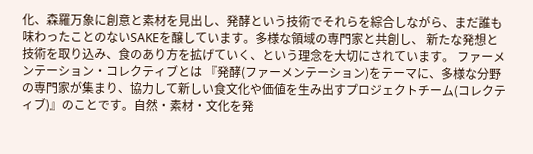化、森羅万象に創意と素材を見出し、発酵という技術でそれらを綜合しながら、まだ誰も味わったことのないSAKEを醸しています。多様な領域の専門家と共創し、 新たな発想と技術を取り込み、食のあり方を拡げていく、という理念を大切にされています。 ファーメンテーション・コレクティブとは 『発酵(ファーメンテーション)をテーマに、多様な分野の専門家が集まり、協力して新しい食文化や価値を生み出すプロジェクトチーム(コレクティブ)』のことです。自然・素材・文化を発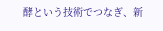酵という技術でつなぎ、新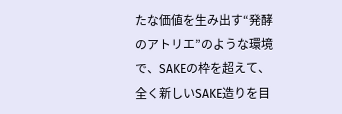たな価値を生み出す“発酵のアトリエ”のような環境で、SAKEの枠を超えて、全く新しいSAKE造りを目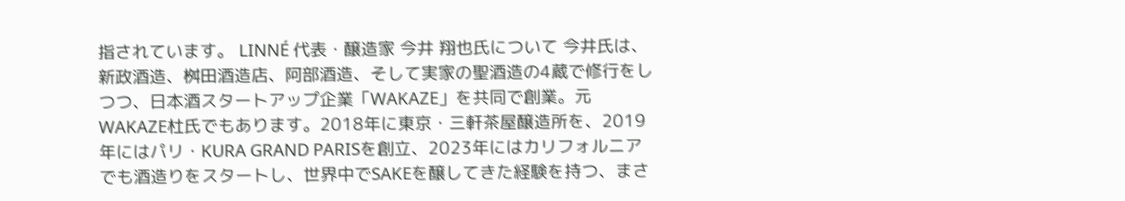指されています。 LINNÉ 代表・醸造家 今井 翔也氏について 今井氏は、新政酒造、桝田酒造店、阿部酒造、そして実家の聖酒造の4蔵で修行をしつつ、日本酒スタートアップ企業「WAKAZE」を共同で創業。元WAKAZE杜氏でもあります。2018年に東京・三軒茶屋醸造所を、2019年にはパリ・KURA GRAND PARISを創立、2023年にはカリフォルニアでも酒造りをスタートし、世界中でSAKEを醸してきた経験を持つ、まさ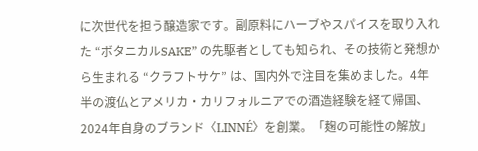に次世代を担う醸造家です。副原料にハーブやスパイスを取り入れた “ボタニカルSAKE” の先駆者としても知られ、その技術と発想から生まれる “クラフトサケ” は、国内外で注目を集めました。4年半の渡仏とアメリカ・カリフォルニアでの酒造経験を経て帰国、2024年自身のブランド〈LINNÉ〉を創業。「麹の可能性の解放」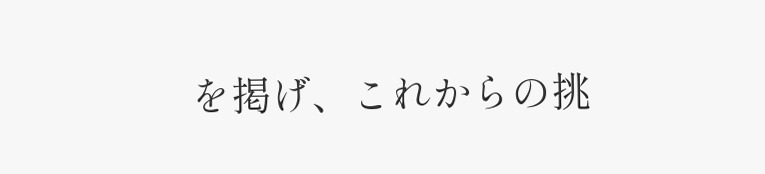を掲げ、これからの挑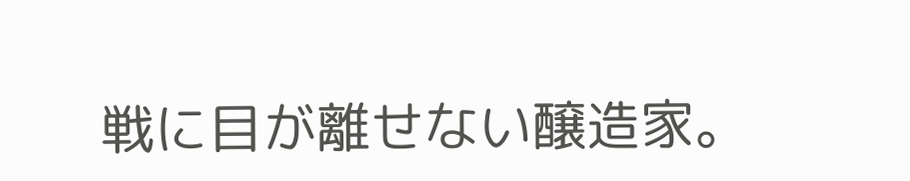戦に目が離せない醸造家。